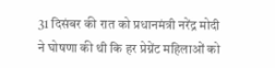31 दिसंबर की रात को प्रधानमंत्री नरेंद्र मोदी ने घोषणा की थी कि हर प्रेग्नेंट महिलाओं को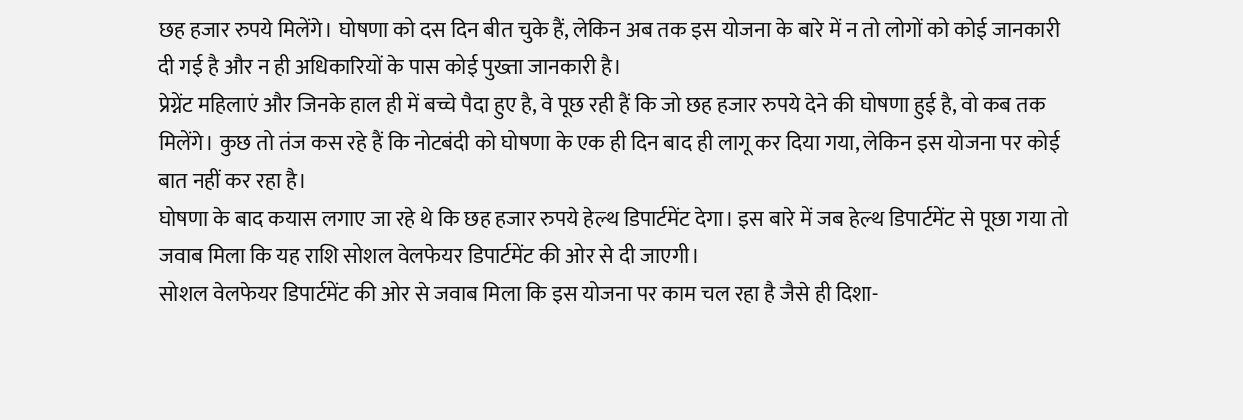छह हजार रुपये मिलेंगे। घोषणा को दस दिन बीत चुके हैं, लेकिन अब तक इस योजना के बारे में न तो लोगों को कोई जानकारी दी गई है और न ही अधिकारियों के पास कोई पुख्ता जानकारी है।
प्रेग्नेंट महिलाएं और जिनके हाल ही में बच्चे पैदा हुए है, वे पूछ रही हैं कि जो छह हजार रुपये देने की घोषणा हुई है, वो कब तक मिलेंगे। कुछ तो तंज कस रहे हैं कि नोटबंदी को घोषणा के एक ही दिन बाद ही लागू कर दिया गया, लेकिन इस योजना पर कोई बात नहीं कर रहा है।
घोषणा के बाद कयास लगाए जा रहे थे कि छह हजार रुपये हेल्थ डिपार्टमेंट देगा। इस बारे में जब हेल्थ डिपार्टमेंट से पूछा गया तो जवाब मिला कि यह राशि सोशल वेलफेयर डिपार्टमेंट की ओर से दी जाएगी।
सोशल वेलफेयर डिपार्टमेंट की ओर से जवाब मिला कि इस योजना पर काम चल रहा है जैसे ही दिशा-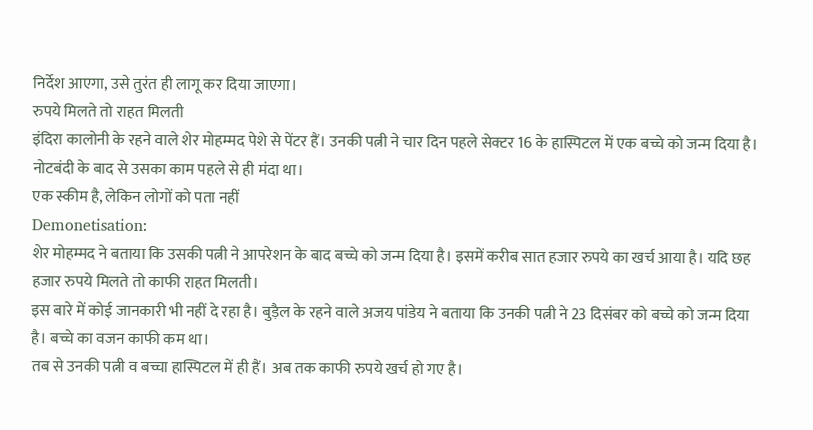निर्देश आएगा, उसे तुरंत ही लागू कर दिया जाएगा।
रुपये मिलते तो राहत मिलती
इंदिरा कालोनी के रहने वाले शेर मोहम्मद पेशे से पेंटर हैं। उनकी पत्नी ने चार दिन पहले सेक्टर 16 के हास्पिटल में एक बच्चे को जन्म दिया है। नोटबंदी के बाद से उसका काम पहले से ही मंदा था।
एक स्कीम है, लेकिन लोगों को पता नहीं
Demonetisation:
शेर मोहम्मद ने बताया कि उसकी पत्नी ने आपरेशन के बाद बच्चे को जन्म दिया है। इसमें करीब सात हजार रुपये का खर्च आया है। यदि छह हजार रुपये मिलते तो काफी राहत मिलती।
इस बारे में कोई जानकारी भी नहीं दे रहा है। बुड़ैल के रहने वाले अजय पांडेय ने बताया कि उनकी पत्नी ने 23 दिसंबर को बच्चे को जन्म दिया है। बच्चे का वजन काफी कम था।
तब से उनकी पत्नी व बच्चा हास्पिटल में ही हैं। अब तक काफी रुपये खर्च हो गए है।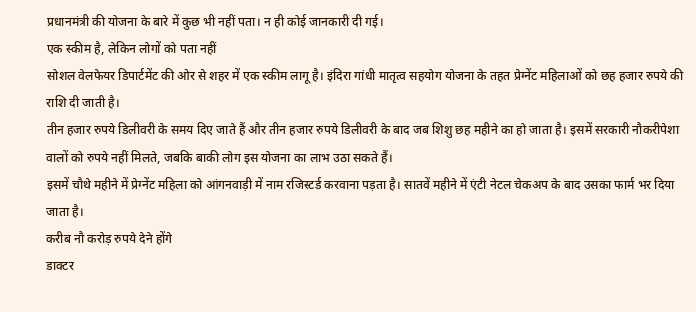प्रधानमंत्री की योजना के बारे में कुछ भी नहीं पता। न ही कोई जानकारी दी गई।
एक स्कीम है, लेकिन लोगों को पता नहीं
सोशल वेलफेयर डिपार्टमेंट की ओर से शहर में एक स्कीम लागू है। इंदिरा गांधी मातृत्व सहयोग योजना के तहत प्रेग्नेंट महिलाओं को छह हजार रुपये की राशि दी जाती है।
तीन हजार रुपये डिलीवरी के समय दिए जाते हैं और तीन हजार रुपये डिलीवरी के बाद जब शिशु छह महीने का हो जाता है। इसमें सरकारी नौकरीपेशा वालों को रुपये नहीं मिलते, जबकि बाकी लोग इस योजना का लाभ उठा सकते हैं।
इसमें चौथे महीने में प्रेग्नेंट महिला को आंगनवाड़ी में नाम रजिस्टर्ड करवाना पड़ता है। सातवें महीने में एंटी नेटल चेकअप के बाद उसका फार्म भर दिया जाता है।
करीब नौ करोड़ रुपये देने होंगे
डाक्टर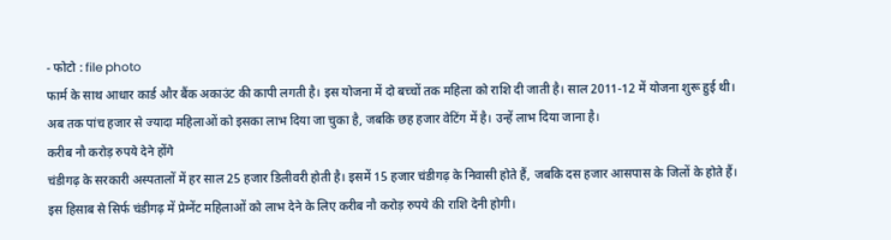- फोटो : file photo
फार्म के साथ आधार कार्ड और बैंक अकाउंट की कापी लगती है। इस योजना में दो बच्चों तक महिला को राशि दी जाती है। साल 2011-12 में योजना शुरू हुई थी। अब तक पांच हजार से ज्यादा महिलाओं को इसका लाभ दिया जा चुका है, जबकि छह हजार वेटिंग में है। उन्हें लाभ दिया जाना है।
करीब नौ करोड़ रुपये देने होंगे
चंडीगढ़ के सरकारी अस्पतालों में हर साल 25 हजार डिलीवरी होती है। इसमें 15 हजार चंडीगढ़ के निवासी होते हैं, जबकि दस हजार आसपास के जिलों के होते हैं। इस हिसाब से सिर्फ चंडीगढ़ में प्रेग्नेंट महिलाओं को लाभ देने के लिए करीब नौ करोड़ रुपये की राशि देनी होगी।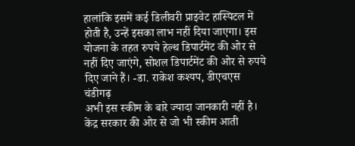हालांकि इसमें कई डिलीवरी प्राइवेट हास्पिटल में होती है, उन्हें इसका लाभ नहीं दिया जाएगा। इस योजना के तहत रुपये हेल्थ डिपार्टमेंट की ओर से नहीं दिए जाएंगे, सोशल डिपार्टमेंट की ओर से रुपये दिए जाने हैं। -डा. राकेश कश्यप, डीएचएस चंडीगढ़
अभी इस स्कीम के बारे ज्यादा जानकारी नहीं है। केंद्र सरकार की ओर से जो भी स्कीम आती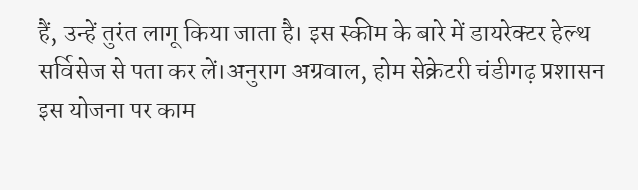हैं, उन्हें तुरंत लागू किया जाता है। इस स्कीम के बारे में डायरेक्टर हेल्थ सर्विसेज से पता कर लें।अनुराग अग्रवाल, होम सेक्रेटरी चंडीगढ़ प्रशासन
इस योजना पर काम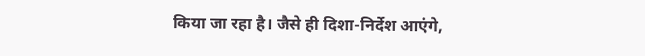किया जा रहा है। जैसे ही दिशा-निर्देश आएंगे,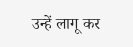उन्हें लागू कर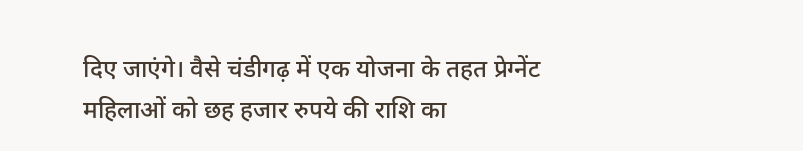दिए जाएंगे। वैसे चंडीगढ़ में एक योजना के तहत प्रेग्नेंट महिलाओं को छह हजार रुपये की राशि का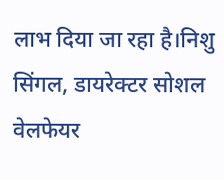लाभ दिया जा रहा है।निशु सिंगल, डायरेक्टर सोशल वेलफेयर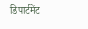डिपार्टमेंट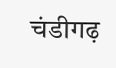चंडीगढ़